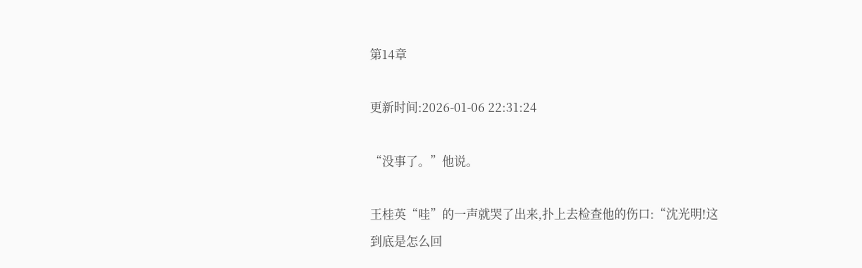第14章

更新时间:2026-01-06 22:31:24

“没事了。”他说。

王桂英“哇”的一声就哭了出来,扑上去检查他的伤口:“沈光明!这到底是怎么回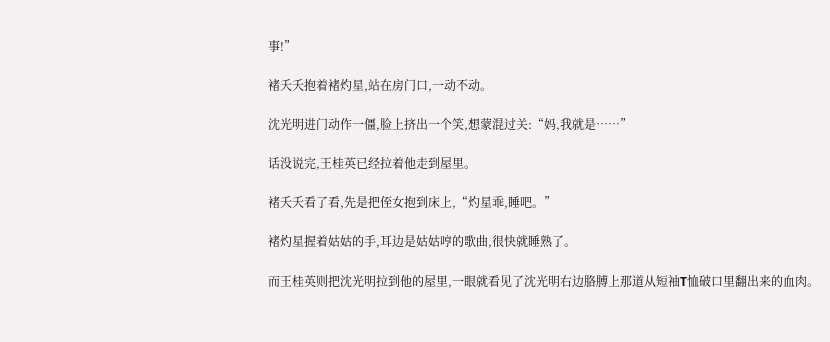事!”

褚夭夭抱着褚灼星,站在房门口,一动不动。

沈光明进门动作一僵,脸上挤出一个笑,想蒙混过关:“妈,我就是……”

话没说完,王桂英已经拉着他走到屋里。

褚夭夭看了看,先是把侄女抱到床上,“灼星乖,睡吧。”

褚灼星握着姑姑的手,耳边是姑姑哼的歌曲,很快就睡熟了。

而王桂英则把沈光明拉到他的屋里,一眼就看见了沈光明右边胳膊上那道从短袖T恤破口里翻出来的血肉。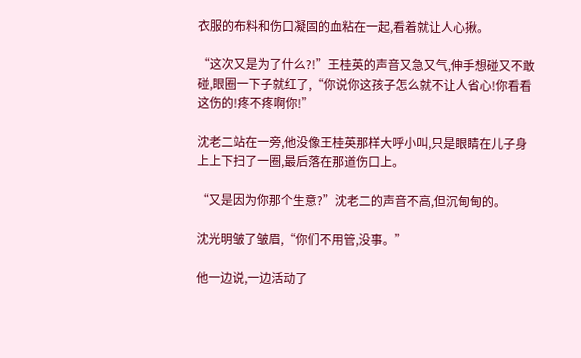衣服的布料和伤口凝固的血粘在一起,看着就让人心揪。

“这次又是为了什么?!”王桂英的声音又急又气,伸手想碰又不敢碰,眼圈一下子就红了,“你说你这孩子怎么就不让人省心!你看看这伤的!疼不疼啊你!”

沈老二站在一旁,他没像王桂英那样大呼小叫,只是眼睛在儿子身上上下扫了一圈,最后落在那道伤口上。

“又是因为你那个生意?”沈老二的声音不高,但沉甸甸的。

沈光明皱了皱眉,“你们不用管,没事。”

他一边说,一边活动了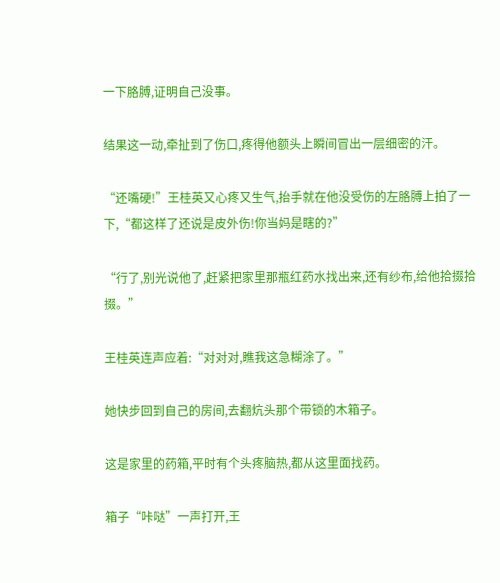一下胳膊,证明自己没事。

结果这一动,牵扯到了伤口,疼得他额头上瞬间冒出一层细密的汗。

“还嘴硬!”王桂英又心疼又生气,抬手就在他没受伤的左胳膊上拍了一下,“都这样了还说是皮外伤!你当妈是瞎的?”

“行了,别光说他了,赶紧把家里那瓶红药水找出来,还有纱布,给他拾掇拾掇。”

王桂英连声应着:“对对对,瞧我这急糊涂了。”

她快步回到自己的房间,去翻炕头那个带锁的木箱子。

这是家里的药箱,平时有个头疼脑热,都从这里面找药。

箱子“咔哒”一声打开,王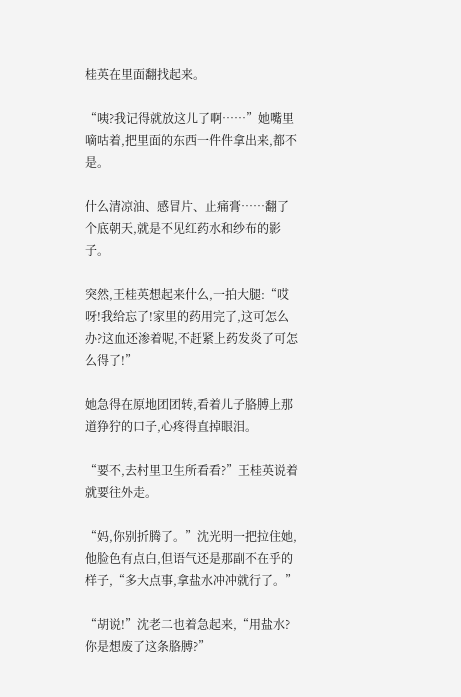桂英在里面翻找起来。

“咦?我记得就放这儿了啊……”她嘴里嘀咕着,把里面的东西一件件拿出来,都不是。

什么清凉油、感冒片、止痛膏……翻了个底朝天,就是不见红药水和纱布的影子。

突然,王桂英想起来什么,一拍大腿:“哎呀!我给忘了!家里的药用完了,这可怎么办?这血还渗着呢,不赶紧上药发炎了可怎么得了!”

她急得在原地团团转,看着儿子胳膊上那道狰狞的口子,心疼得直掉眼泪。

“要不,去村里卫生所看看?”王桂英说着就要往外走。

“妈,你别折腾了。”沈光明一把拉住她,他脸色有点白,但语气还是那副不在乎的样子,“多大点事,拿盐水冲冲就行了。”

“胡说!”沈老二也着急起来,“用盐水?你是想废了这条胳膊?”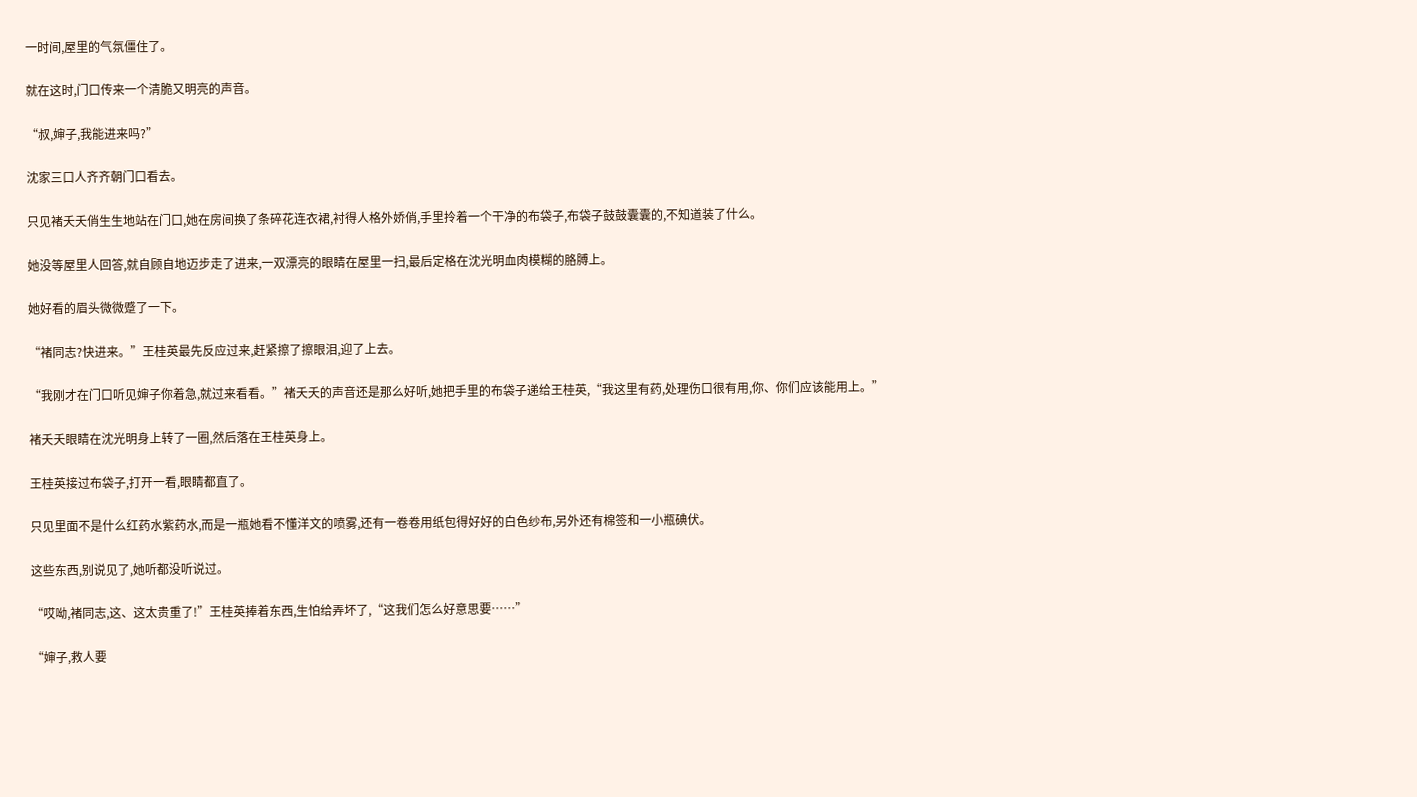一时间,屋里的气氛僵住了。

就在这时,门口传来一个清脆又明亮的声音。

“叔,婶子,我能进来吗?”

沈家三口人齐齐朝门口看去。

只见褚夭夭俏生生地站在门口,她在房间换了条碎花连衣裙,衬得人格外娇俏,手里拎着一个干净的布袋子,布袋子鼓鼓囊囊的,不知道装了什么。

她没等屋里人回答,就自顾自地迈步走了进来,一双漂亮的眼睛在屋里一扫,最后定格在沈光明血肉模糊的胳膊上。

她好看的眉头微微蹙了一下。

“褚同志?快进来。”王桂英最先反应过来,赶紧擦了擦眼泪,迎了上去。

“我刚才在门口听见婶子你着急,就过来看看。”褚夭夭的声音还是那么好听,她把手里的布袋子递给王桂英,“我这里有药,处理伤口很有用,你、你们应该能用上。”

褚夭夭眼睛在沈光明身上转了一圈,然后落在王桂英身上。

王桂英接过布袋子,打开一看,眼睛都直了。

只见里面不是什么红药水紫药水,而是一瓶她看不懂洋文的喷雾,还有一卷卷用纸包得好好的白色纱布,另外还有棉签和一小瓶碘伏。

这些东西,别说见了,她听都没听说过。

“哎呦,褚同志,这、这太贵重了!”王桂英捧着东西,生怕给弄坏了,“这我们怎么好意思要……”

“婶子,救人要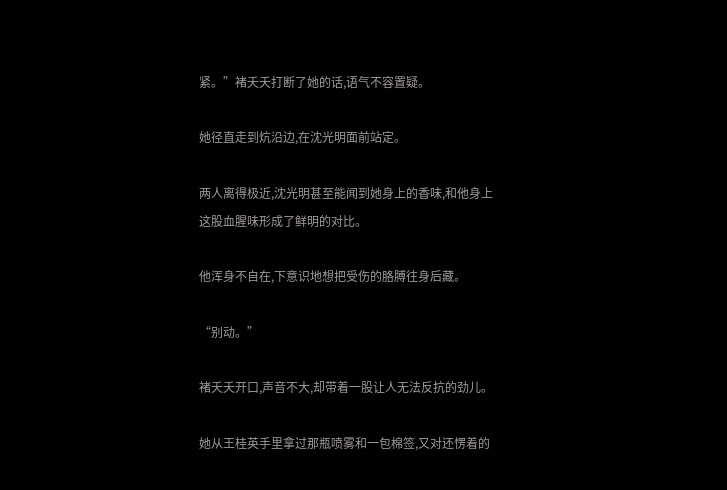紧。”褚夭夭打断了她的话,语气不容置疑。

她径直走到炕沿边,在沈光明面前站定。

两人离得极近,沈光明甚至能闻到她身上的香味,和他身上这股血腥味形成了鲜明的对比。

他浑身不自在,下意识地想把受伤的胳膊往身后藏。

“别动。”

褚夭夭开口,声音不大,却带着一股让人无法反抗的劲儿。

她从王桂英手里拿过那瓶喷雾和一包棉签,又对还愣着的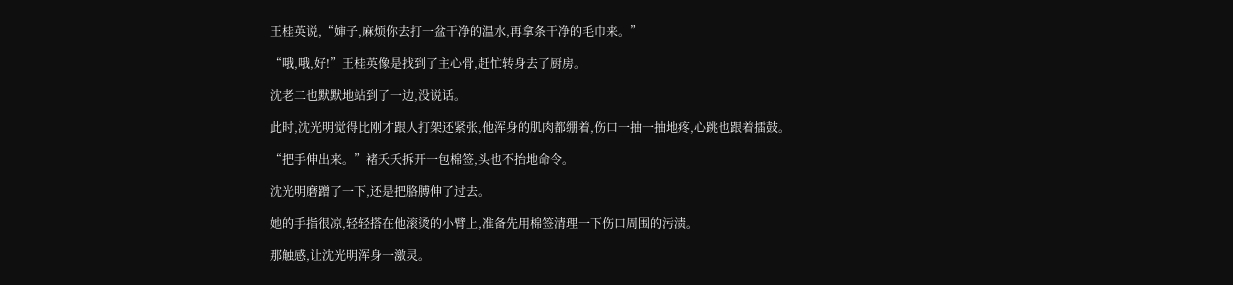王桂英说,“婶子,麻烦你去打一盆干净的温水,再拿条干净的毛巾来。”

“哦,哦,好!”王桂英像是找到了主心骨,赶忙转身去了厨房。

沈老二也默默地站到了一边,没说话。

此时,沈光明觉得比刚才跟人打架还紧张,他浑身的肌肉都绷着,伤口一抽一抽地疼,心跳也跟着擂鼓。

“把手伸出来。”褚夭夭拆开一包棉签,头也不抬地命令。

沈光明磨蹭了一下,还是把胳膊伸了过去。

她的手指很凉,轻轻搭在他滚烫的小臂上,准备先用棉签清理一下伤口周围的污渍。

那触感,让沈光明浑身一激灵。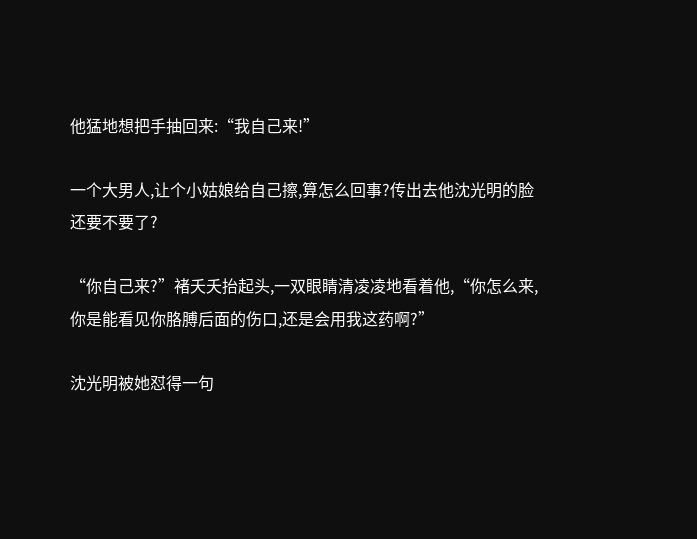他猛地想把手抽回来:“我自己来!”

一个大男人,让个小姑娘给自己擦,算怎么回事?传出去他沈光明的脸还要不要了?

“你自己来?”褚夭夭抬起头,一双眼睛清凌凌地看着他,“你怎么来,你是能看见你胳膊后面的伤口,还是会用我这药啊?”

沈光明被她怼得一句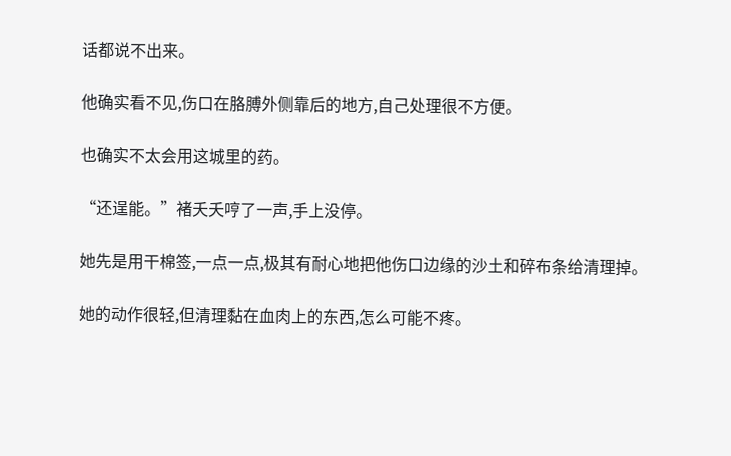话都说不出来。

他确实看不见,伤口在胳膊外侧靠后的地方,自己处理很不方便。

也确实不太会用这城里的药。

“还逞能。”褚夭夭哼了一声,手上没停。

她先是用干棉签,一点一点,极其有耐心地把他伤口边缘的沙土和碎布条给清理掉。

她的动作很轻,但清理黏在血肉上的东西,怎么可能不疼。